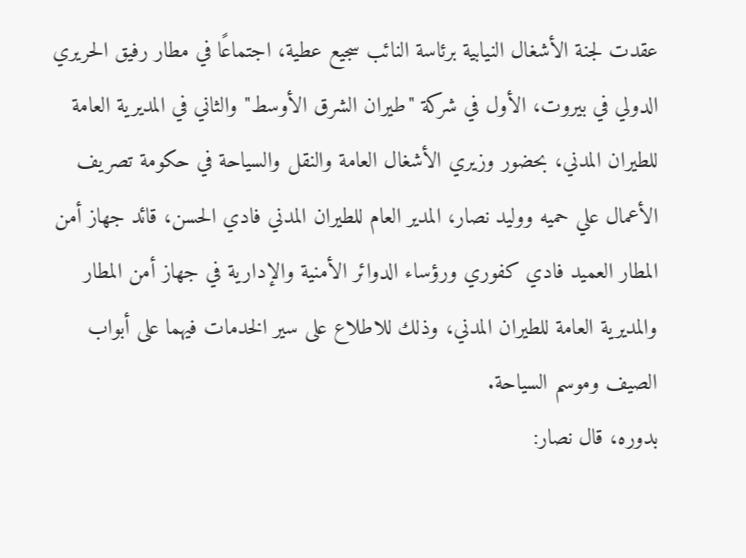عقدت لجنة الأشغال النيابية برئاسة النائب سجيع عطية، اجتماعًا في مطار رفيق الحريري الدولي في بيروت، الأول في شركة "طيران الشرق الأوسط" والثاني في المديرية العامة للطيران المدني، بحضور وزيري الأشغال العامة والنقل والسياحة في حكومة تصريف الأعمال علي حميه ووليد نصار، المدير العام للطيران المدني فادي الحسن، قائد جهاز أمن المطار العميد فادي كفوري ورؤساء الدوائر الأمنية والإدارية في جهاز أمن المطار والمديرية العامة للطيران المدني، وذلك للاطلاع على سير الخدمات فيهما على أبواب الصيف وموسم السياحة.
بدوره، قال نصار: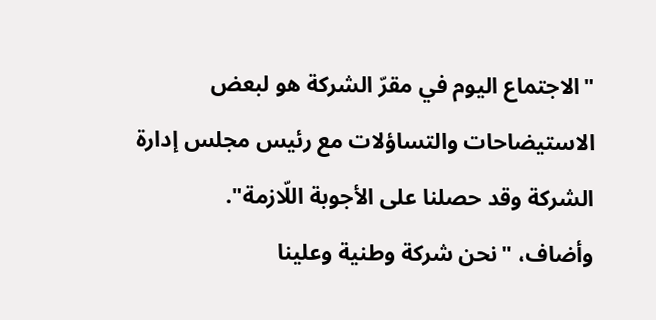"الاجتماع اليوم في مقرّ الشركة هو لبعض الاستيضاحات والتساؤلات مع رئيس مجلس إدارة الشركة وقد حصلنا على الأجوبة اللّازمة".
وأضاف، "نحن شركة وطنية وعلينا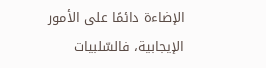الإضاءة دائمًا على الأمور الإيجابية، فالسّلبيات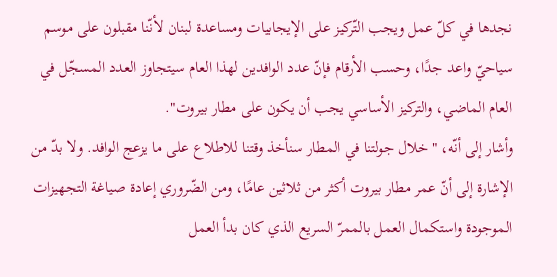نجدها في كلّ عمل ويجب التّركيز على الإيجابيات ومساعدة لبنان لأنّنا مقبلون على موسم سياحيّ واعد جدًا، وحسب الأرقام فإنّ عدد الوافدين لهذا العام سيتجاوز العدد المسجّل في العام الماضي، والتركيز الأساسي يجب أن يكون على مطار بيروت".
وأشار إلى أنّه، "خلال جولتنا في المطار سنأخذ وقتنا للاطلاع على ما يزعج الوافد. ولا بدّ من الإشارة إلى أنّ عمر مطار بيروت أكثر من ثلاثين عامًا، ومن الضّروري إعادة صياغة التجهيزات الموجودة واستكمال العمل بالممرّ السريع الذي كان بدأ العمل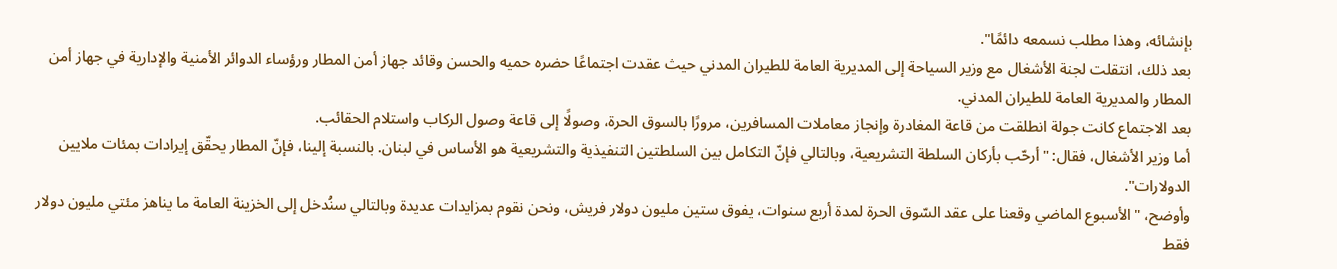بإنشائه، وهذا مطلب نسمعه دائمًا".
بعد ذلك، انتقلت لجنة الأشغال مع وزير السياحة إلى المديرية العامة للطيران المدني حيث عقدت اجتماعًا حضره حميه والحسن وقائد جهاز أمن المطار ورؤساء الدوائر الأمنية والإدارية في جهاز أمن المطار والمديرية العامة للطيران المدني.
بعد الاجتماع كانت جولة انطلقت من قاعة المغادرة وإنجاز معاملات المسافرين، مرورًا بالسوق الحرة، وصولًا إلى قاعة وصول الركاب واستلام الحقائب.
أما وزير الأشغال، فقال: "أرحّب بأركان السلطة التشريعية، وبالتالي فإنّ التكامل بين السلطتين التنفيذية والتشريعية هو الأساس في لبنان. بالنسبة إلينا، فإنّ المطار يحقّق إيرادات بمئات ملايين الدولارات".
وأوضح، "الأسبوع الماضي وقعنا على عقد السّوق الحرة لمدة أربع سنوات، يفوق ستين مليون دولار فريش، ونحن نقوم بمزايدات عديدة وبالتالي سنُدخل إلى الخزينة العامة ما يناهز مئتي مليون دولار فقط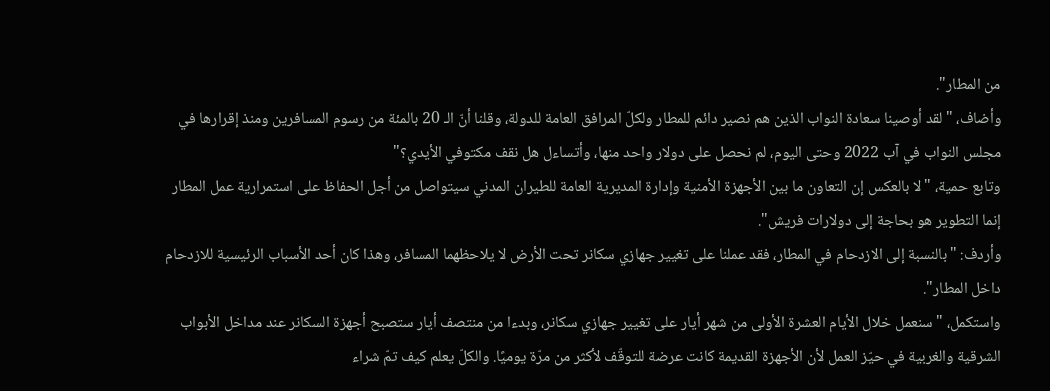من المطار".
وأضاف، "لقد أوصينا سعادة النواب الذين هم نصير دائم للمطار ولكلّ المرافق العامة للدولة، وقلنا أنّ الـ 20 بالمئة من رسوم المسافرين ومنذ إقرارها في مجلس النواب في آب 2022 وحتى اليوم، لم نحصل على دولار واحد منها، وأتساءل هل نقف مكتوفي الأيدي؟"
وتابع حمية، "لا بالعكس إن التعاون ما بين الأجهزة الأمنية وإدارة المديرية العامة للطيران المدني سيتواصل من أجل الحفاظ على استمرارية عمل المطار إنما التطوير هو بحاجة إلى دولارات فريش".
وأردف: "بالنسبة إلى الازدحام في المطار، فقد عملنا على تغيير جهازي سكانر تحت الأرض لا يلاحظهما المسافر، وهذا كان أحد الأسباب الرئيسية للازدحام داخل المطار".
واستكمل، "سنعمل خلال الأيام العشرة الأولى من شهر أيار على تغيير جهازي سكانر، وبدءا من منتصف أيار ستصبح أجهزة السكانر عند مداخل الأبواب الشرقية والغربية في حيّز العمل لأن الأجهزة القديمة كانت عرضة للتوقّف لأكثر من مرّة يوميًا. والكلّ يعلم كيف تمّ شراء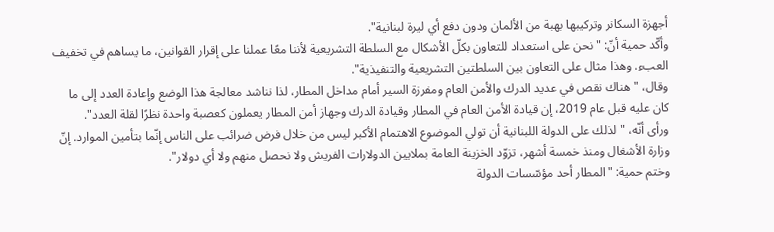أجهزة السكانر وتركيبها بهبة من الألمان ودون دفع أي ليرة لبنانية".
وأكّد حمية أنّ: "نحن على استعداد للتعاون بكلّ الأشكال مع السلطة التشريعية لأننا معًا عملنا على إقرار القوانين، ما يساهم في تخفيف العبء. وهذا مثال على التعاون بين السلطتين التشريعية والتنفيذية".
وقال، "هناك نقص في عديد الدرك والأمن العام ومفرزة السير أمام مداخل المطار، لذا نناشد معالجة هذا الوضع وإعادة العدد إلى ما كان عليه قبل عام 2019، إن قيادة الأمن العام في المطار وقيادة الدرك وجهاز أمن المطار يعملون كعصبة واحدة نظرًا لقلة العدد".
ورأى أنّه، "لذلك على الدولة اللبنانية أن تولي الموضوع الاهتمام الأكبر ليس من خلال فرض ضرائب على الناس إنّما بتأمين الموارد. إنّ وزارة الأشغال ومنذ خمسة أشهر، تزوّد الخزينة العامة بملايين الدولارات الفريش ولا نحصل منهم ولا أي دولار".
وختم حمية: "المطار أحد مؤسّسات الدولة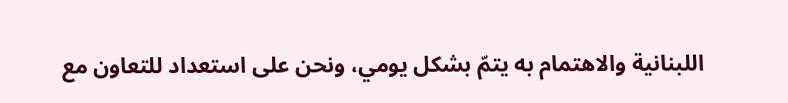اللبنانية والاهتمام به يتمّ بشكل يومي، ونحن على استعداد للتعاون مع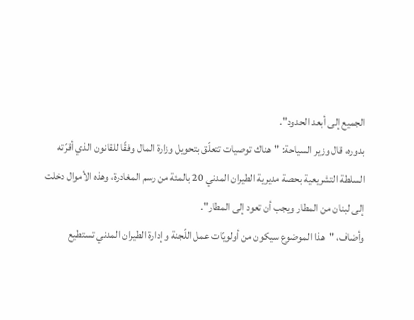الجميع إلى أبعد الحدود".
بدوره، قال وزير السياحة: "هناك توصيات تتعلّق بتحويل وزارة المال وفقًا للقانون الذي أقرّته السلطة التشريعية بحصة مديرية الطيران المدني 20 بالمئة من رسم المغادرة، وهذه الأموال دخلت إلى لبنان من المطار ويجب أن تعود إلى المطار".
وأضاف، "هذا الموضوع سيكون من أولويّات عمل اللّجنة وإدارة الطيران المدني تستطيع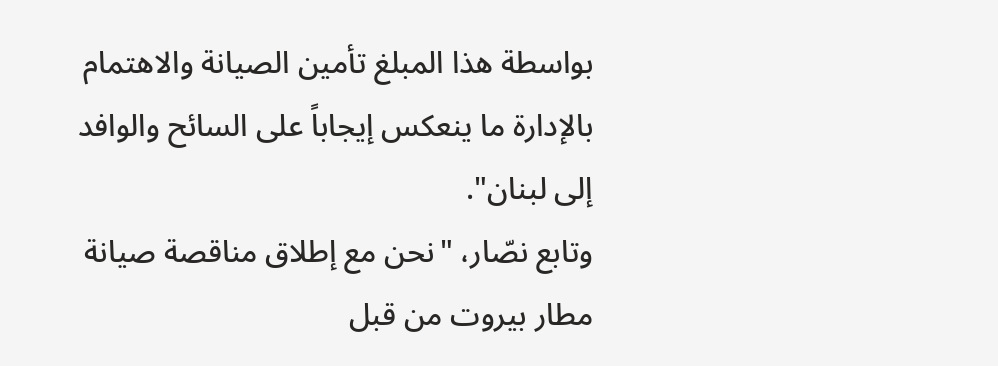بواسطة هذا المبلغ تأمين الصيانة والاهتمام بالإدارة ما ينعكس إيجاباً على السائح والوافد إلى لبنان".
وتابع نصّار، "نحن مع إطلاق مناقصة صيانة مطار بيروت من قبل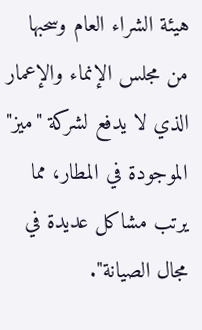هيئة الشراء العام وسحبها من مجلس الإنماء والإعمار الذي لا يدفع لشركة "ميز" الموجودة في المطار، مما يرتب مشاكل عديدة في مجال الصيانة".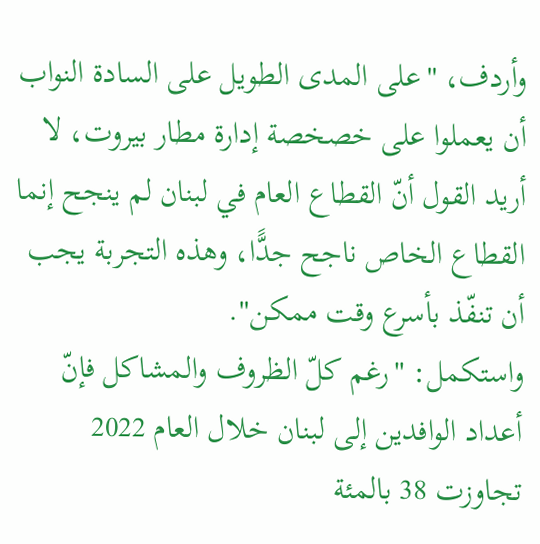وأردف، "على المدى الطويل على السادة النواب أن يعملوا على خصخصة إدارة مطار بيروت، لا أريد القول أنّ القطاع العام في لبنان لم ينجح إنما القطاع الخاص ناجح جدًّا، وهذه التجربة يجب أن تنفّذ بأسرع وقت ممكن".
واستكمل: "رغم كلّ الظروف والمشاكل فإنّ أعداد الوافدين إلى لبنان خلال العام 2022 تجاوزت 38 بالمئة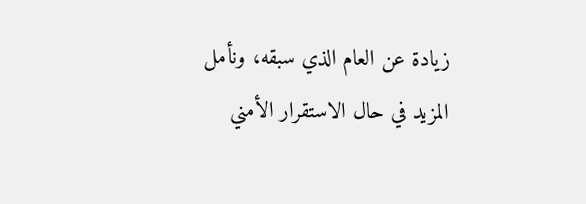زيادة عن العام الذي سبقه، ونأمل المزيد في حال الاستقرار الأمني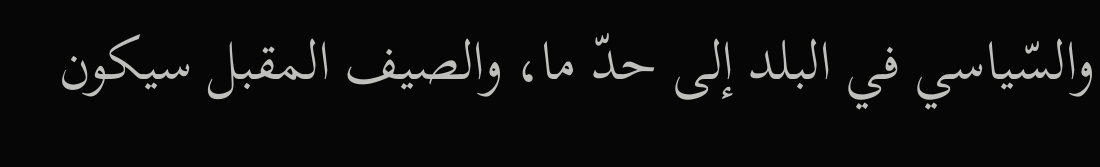والسّياسي في البلد إلى حدّ ما، والصيف المقبل سيكون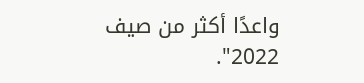واعدًا أكثر من صيف 2022".